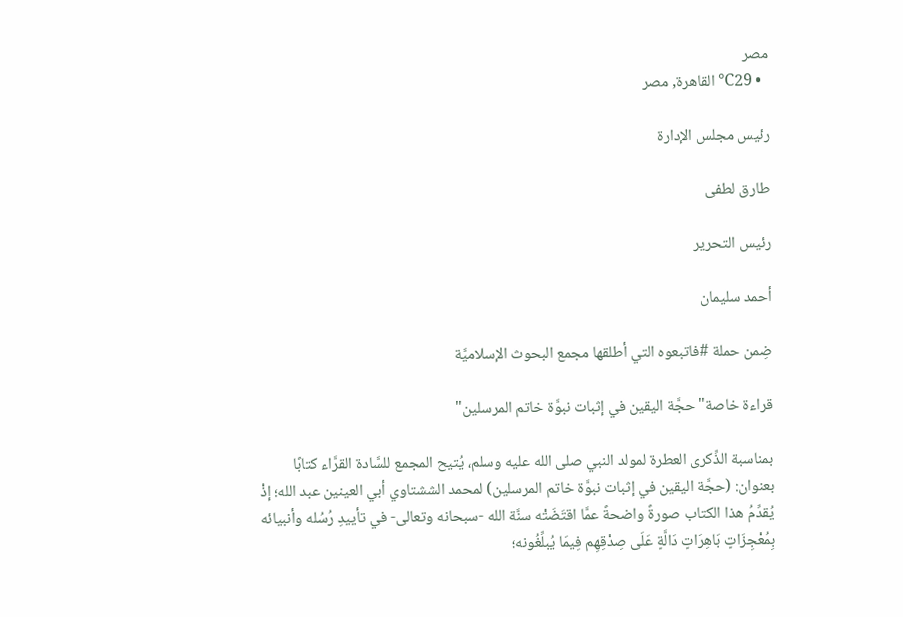مصر
  • 29℃ القاهرة, مصر

رئيس مجلس الإدارة

طارق لطفى

رئيس التحرير

أحمد سليمان

ضِمن حملة #فاتبعوه التي أطلقها مجمع البحوث الإسلاميَّة

قراءة خاصة"حجَّة اليقين في إثبات نبوَّة خاتم المرسلين"

بمناسبة الذِّكرى العطرة لمولد النبي صلى الله عليه وسلم، يُتيح المجمع للسَّادة القرَّاء كتابًا بعنوان: (حجَّة اليقين في إثبات نبوَّة خاتم المرسلين) لمحمد الششتاوي أبي العينين عبد الله؛ إذْ يُقدِّمُ هذا الكتاب صورةً واضحةً عمَّا اقتَضَتْه سنَّة الله -سبحانه وتعالى- في تأييدِ رُسُله وأنبيائه بِمُعْجِزَاتٍ بَاهِرَاتٍ دَالَّةٍ عَلَى صِدْقِهِم فِيمَا يُبلِّغُونه؛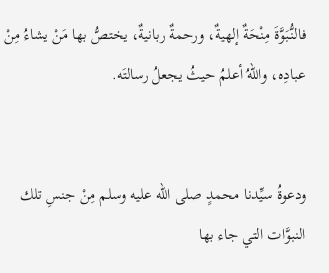فالنُّبَوَّةَ مِنْحَةٌ إلهيةٌ، ورحمةٌ ربانيةٌ، يختصُّ بها مَنْ يشاءُ مِنْ عبادِه، واللهُ أعلمُ حيثُ يجعلُ رسالتَه.


ودعوةُ سيِّدنا محمدٍ صلى الله عليه وسلم مِنْ جنسِ تلك النبوَّات التي جاء بها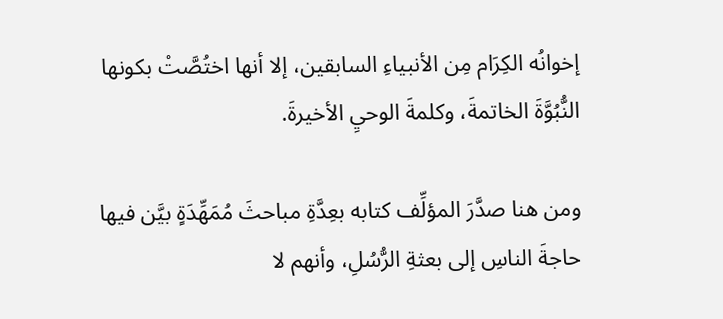إخوانُه الكِرَام مِن الأنبياءِ السابقين، إلا أنها اختُصَّتْ بكونها النُّبُوَّةَ الخاتمةَ، وكلمةَ الوحيِ الأخيرةَ.

ومن هنا صدَّرَ المؤلِّف كتابه بعِدَّةِ مباحثَ مُمَهِّدَةٍ بيَّن فيها حاجةَ الناسِ إلى بعثةِ الرُّسُلِ، وأنهم لا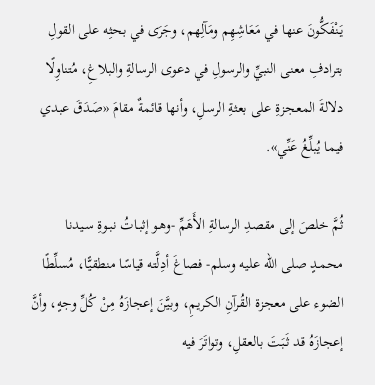يَنْفَكُّونَ عنها في مَعَاشِهِم ومَآلِهم، وجَرَى في بحثِه على القولِ بترادفِ معنى النبيِّ والرسولِ في دعوى الرسالةِ والبلاغِ، مُتناوِلًا دلالةَ المعجزةِ على بعثةِ الرسلِ، وأنها قائمةٌ مقامَ «صَدَقَ عبدي فيما يُبلِّغُ عَنِّي».

ثُمَّ خلصَ إلى مقصدِ الرسالةِ الأَهَمِّ -وهـو إثبـاتُ نبـوةِ سـيدنا محمـدٍ صلى الله عليه وسلم- فصاغَ أدِلَّته قياسًا منطقيًّا، مُسلِّطًا الضوء على معجزة القُرآنِ الكريمِ، وبيَّنَ إعجازَهُ مِنْ كُلِّ وجهٍ، وأنَّ إعجازَهُ قد ثَبَتَ بالعقلِ، وتواتَرَ فيه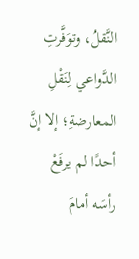النَّقلُ، وتوَفَّرتِ الدَّواعي لِنَقْلِ المعارضةِ؛ إلا إنَّ أحدًا لم يرفَعْ رأسَه أمامَ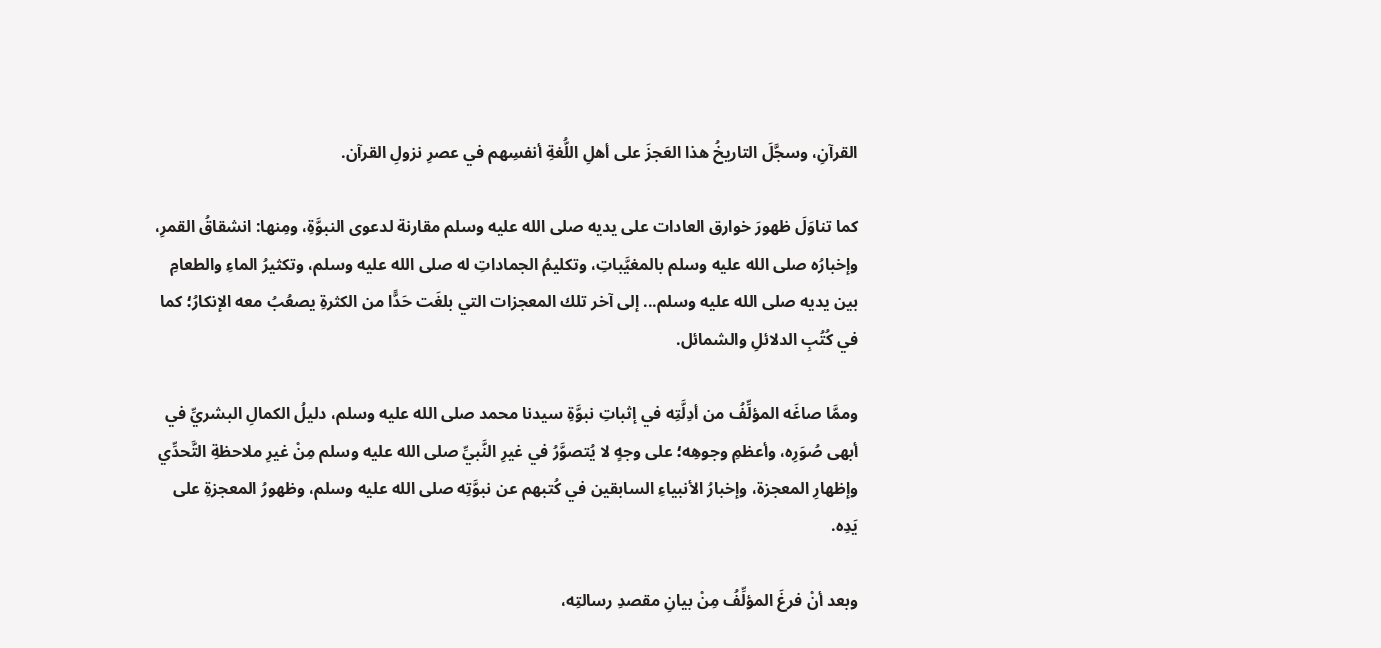القرآنِ، وسجَّلَ التاريخُ هذا العَجزَ على أهلِ اللُّغةِ أنفسِهم في عصرِ نزولِ القرآن.

كما تناوَلَ ظهورَ خوارق العادات على يديه صلى الله عليه وسلم مقارنة لدعوى النبوَّةِ، ومِنها: انشقاقُ القمرِ، وإخبارُه صلى الله عليه وسلم بالمغيَّباتِ، وتكليمُ الجماداتِ له صلى الله عليه وسلم، وتكثيرُ الماءِ والطعامِ بين يديه صلى الله عليه وسلم... إلى آخر تلك المعجزات التي بلغَت حَدًّا من الكثرةِ يصعُبُ معه الإنكارُ؛ كما في كُتُبِ الدلائلِ والشمائل.

وممَّا صاغَه المؤلِّفُ من أدِلَّتِه في إثباتِ نبوَّةِ سيدنا محمد صلى الله عليه وسلم، دليلُ الكمالِ البشريِّ في أبهى صُوَرِه، وأعظمِ وجوهِه؛ على وجهٍ لا يُتصوَّرُ في غيرِ النَّبيِّ صلى الله عليه وسلم مِنْ غيرِ ملاحظةِ التَّحدِّي وإظهارِ المعجزة، وإخبارُ الأنبياءِ السابقين في كُتبهم عن نبوَّتِه صلى الله عليه وسلم، وظهورُ المعجزةِ على يَدِه.

وبعد أنْ فرغَ المؤلِّفُ مِنْ بيانِ مقصدِ رسالتِه،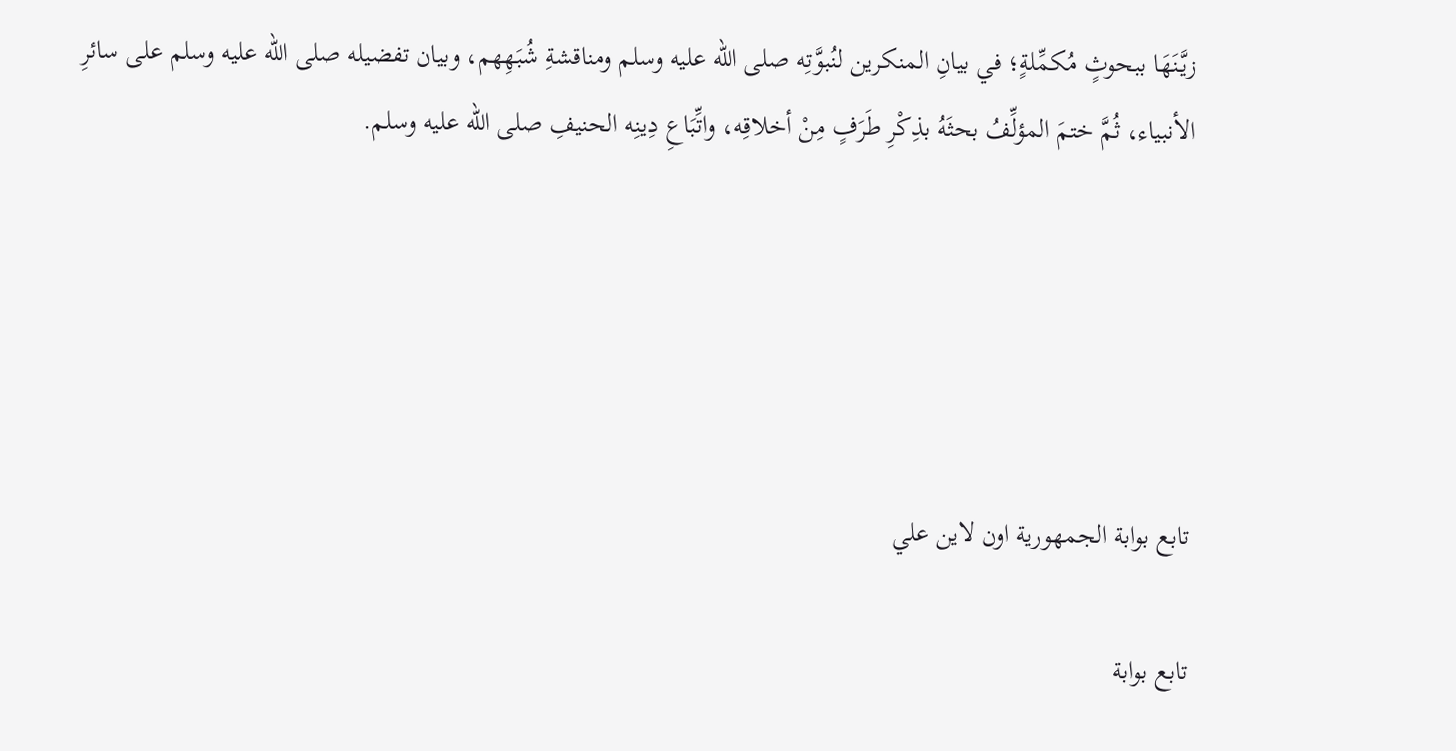زيَّنَهَا ببحوثٍ مُكمِّلةٍ؛ في بيانِ المنكرين لنُبوَّتِه صلى الله عليه وسلم ومناقشةِ شُبَهِهم، وبيان تفضيله صلى الله عليه وسلم على سائرِ الأنبياء، ثُمَّ ختمَ المؤلِّفُ بحثَهُ بذِكْرِ طَرَفٍ مِنْ أخلاقِه، واتِّبَاعِ دِينِه الحنيفِ صلى الله عليه وسلم.





تابع بوابة الجمهورية اون لاين علي

تابع بوابة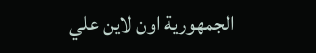الجمهورية اون لاين علي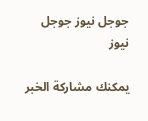جوجل نيوز جوجل نيوز

يمكنك مشاركة الخبر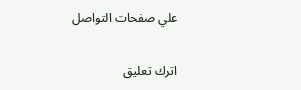علي صفحات التواصل

اترك تعليق